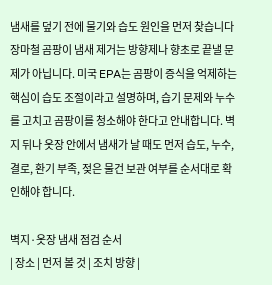냄새를 덮기 전에 물기와 습도 원인을 먼저 찾습니다
장마철 곰팡이 냄새 제거는 방향제나 향초로 끝낼 문제가 아닙니다. 미국 EPA는 곰팡이 증식을 억제하는 핵심이 습도 조절이라고 설명하며, 습기 문제와 누수를 고치고 곰팡이를 청소해야 한다고 안내합니다. 벽지 뒤나 옷장 안에서 냄새가 날 때도 먼저 습도, 누수, 결로, 환기 부족, 젖은 물건 보관 여부를 순서대로 확인해야 합니다.

벽지·옷장 냄새 점검 순서
| 장소 | 먼저 볼 것 | 조치 방향 |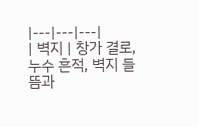|---|---|---|
| 벽지 | 창가 결로, 누수 흔적, 벽지 들뜸과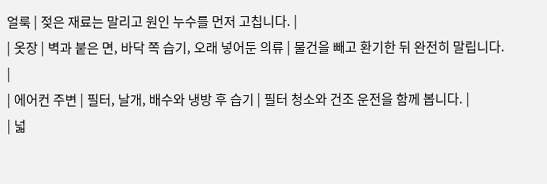얼룩 | 젖은 재료는 말리고 원인 누수를 먼저 고칩니다. |
| 옷장 | 벽과 붙은 면, 바닥 쪽 습기, 오래 넣어둔 의류 | 물건을 빼고 환기한 뒤 완전히 말립니다. |
| 에어컨 주변 | 필터, 날개, 배수와 냉방 후 습기 | 필터 청소와 건조 운전을 함께 봅니다. |
| 넓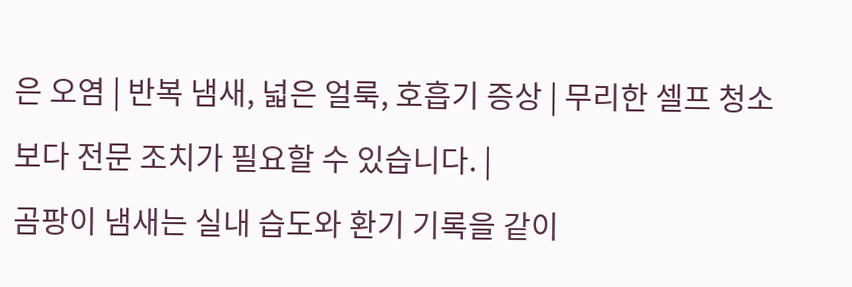은 오염 | 반복 냄새, 넓은 얼룩, 호흡기 증상 | 무리한 셀프 청소보다 전문 조치가 필요할 수 있습니다. |
곰팡이 냄새는 실내 습도와 환기 기록을 같이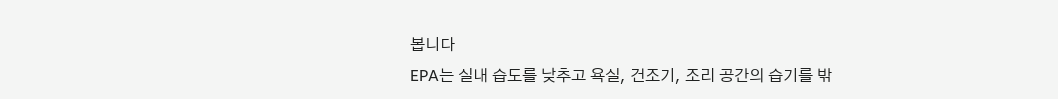봅니다
EPA는 실내 습도를 낮추고 욕실, 건조기, 조리 공간의 습기를 밖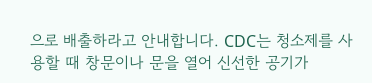으로 배출하라고 안내합니다. CDC는 청소제를 사용할 때 창문이나 문을 열어 신선한 공기가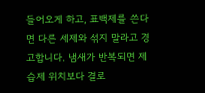들어오게 하고, 표백제를 쓴다면 다른 세제와 섞지 말라고 경고합니다. 냄새가 반복되면 제습제 위치보다 결로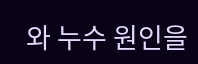와 누수 원인을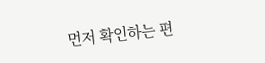먼저 확인하는 편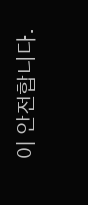이 안전합니다.